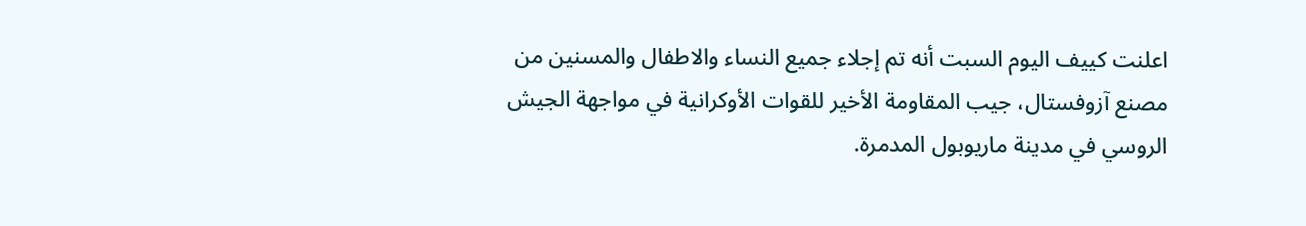اعلنت كييف اليوم السبت أنه تم إجلاء جميع النساء والاطفال والمسنين من مصنع آزوفستال، جيب المقاومة الأخير للقوات الأوكرانية في مواجهة الجيش الروسي في مدينة ماريوبول المدمرة.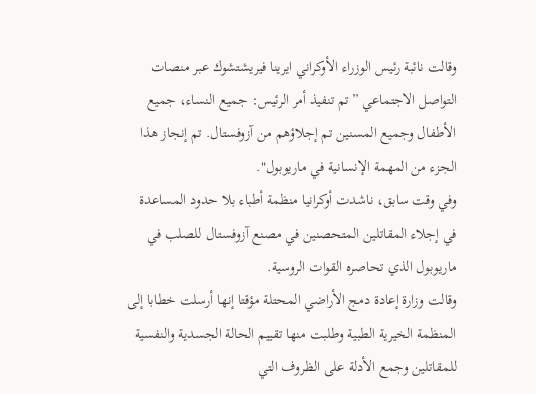وقالت نائبة رئيس الوزراء الأوكراني ايرينا فيريشتشوك عبر منصات التواصل الاجتماعي ”تم تنفيذ أمر الرئيس: جميع النساء، جميع الأطفال وجميع المسنين تم إجلاؤهم من آزوفستال. تم إنجاز هذا الجزء من المهمة الإنسانية في ماريوبول".
وفي وقت سابق، ناشدت أوكرانيا منظمة أطباء بلا حدود المساعدة في إجلاء المقاتلين المتحصنين في مصنع آزوفستال للصلب في ماريوبول الذي تحاصره القوات الروسية.
وقالت وزارة إعادة دمج الأراضي المحتلة مؤقتا إنها أرسلت خطابا إلى المنظمة الخيرية الطبية وطلبت منها تقييم الحالة الجسدية والنفسية للمقاتلين وجمع الأدلة على الظروف التي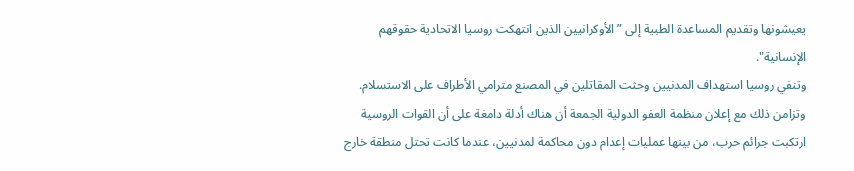يعيشونها وتقديم المساعدة الطبية إلى ”الأوكرانيين الذين انتهكت روسيا الاتحادية حقوقهم الإنسانية".
وتنفي روسيا استهداف المدنيين وحثت المقاتلين في المصنع مترامي الأطراف على الاستسلام.
وتزامن ذلك مع إعلان منظمة العفو الدولية الجمعة أن هناك أدلة دامغة على أن القوات الروسية ارتكبت جرائم حرب، من بينها عمليات إعدام دون محاكمة لمدنيين، عندما كانت تحتل منطقة خارج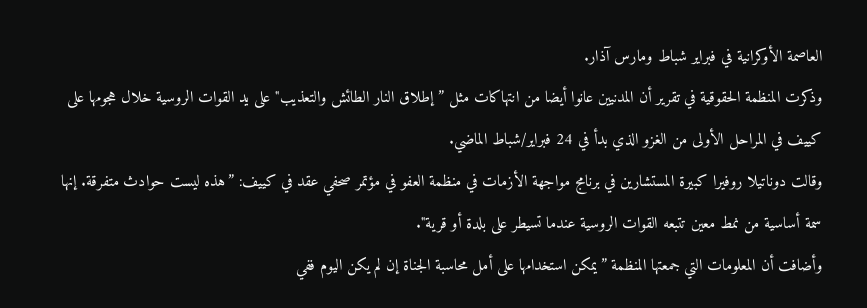العاصمة الأوكرانية في فبراير شباط ومارس آذار.
وذكرت المنظمة الحقوقية في تقرير أن المدنيين عانوا أيضا من انتهاكات مثل ”إطلاق النار الطائش والتعذيب" على يد القوات الروسية خلال هجومها على كييف في المراحل الأولى من الغزو الذي بدأ في 24 فبراير/شباط الماضي.
وقالت دوناتيلا روفيرا كبيرة المستشارين في برنامج مواجهة الأزمات في منظمة العفو في مؤتمر صحفي عقد في كييف: ”هذه ليست حوادث متفرقة. إنها سمة أساسية من نمط معين تتبعه القوات الروسية عندما تسيطر على بلدة أو قرية".
وأضافت أن المعلومات التي جمعتها المنظمة ”يمكن استخدامها على أمل محاسبة الجناة إن لم يكن اليوم ففي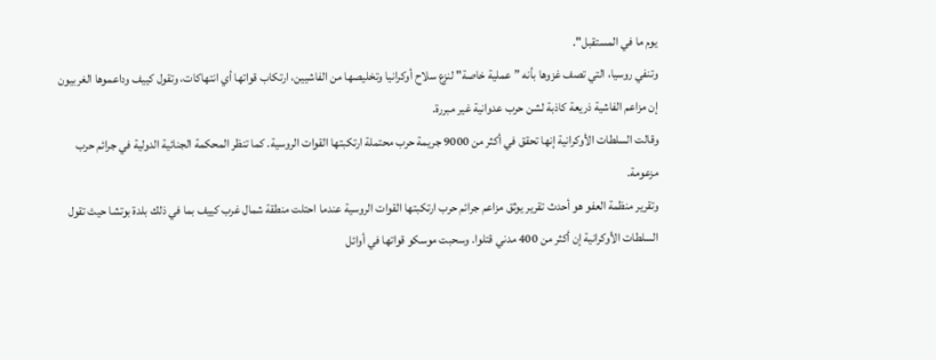يوم ما في المستقبل".
وتنفي روسيا، التي تصف غزوها بأنه ”عملية خاصة" لنزع سلاح أوكرانيا وتخليصها من الفاشيين، ارتكاب قواتها أي انتهاكات، وتقول كييف وداعموها الغربيون إن مزاعم الفاشية ذريعة كاذبة لشن حرب عدوانية غير مبررة.
وقالت السلطات الأوكرانية إنها تحقق في أكثر من 9000 جريمة حرب محتملة ارتكبتها القوات الروسية. كما تنظر المحكمة الجنائية الدولية في جرائم حرب مزعومة.
وتقرير منظمة العفو هو أحدث تقرير يوثق مزاعم جرائم حرب ارتكبتها القوات الروسية عندما احتلت منطقة شمال غرب كييف بما في ذلك بلدة بوتشا حيث تقول السلطات الأوكرانية إن أكثر من 400 مدني قتلوا. وسحبت موسكو قواتها في أوائل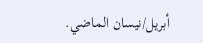أبريل/نيسان الماضي.